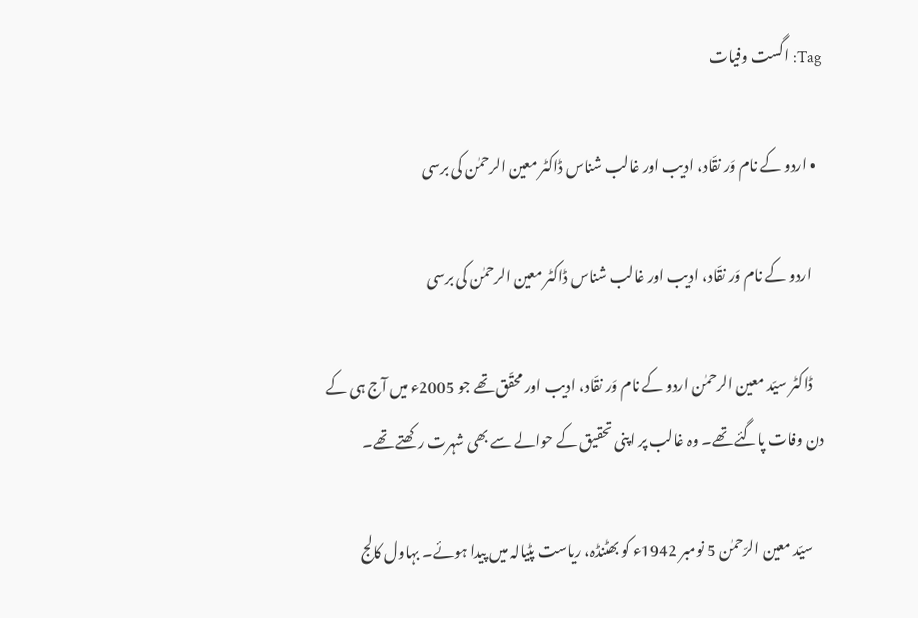Tag: اگست وفیات

  • اردو کے نام وَر نقّاد، ادیب اور غالب شناس ڈاکٹر معین الرحمٰن کی برسی

    اردو کے نام وَر نقّاد، ادیب اور غالب شناس ڈاکٹر معین الرحمٰن کی برسی

    ڈاکٹر سیّد معین الرحمٰن اردو کے نام وَر نقّاد، ادیب اور محقّق تھے جو 2005ء میں‌ آج ہی کے دن وفات پاگئے تھے۔ وہ غالب پر اپنی تحقیق کے حوالے سے بھی شہرت رکھتے تھے۔

    سیّد معین الرّحمٰن 5 نومبر 1942ء کو بھٹنڈہ، ریاست پٹیالہ میں پیدا ہوئے۔ بہاول کالج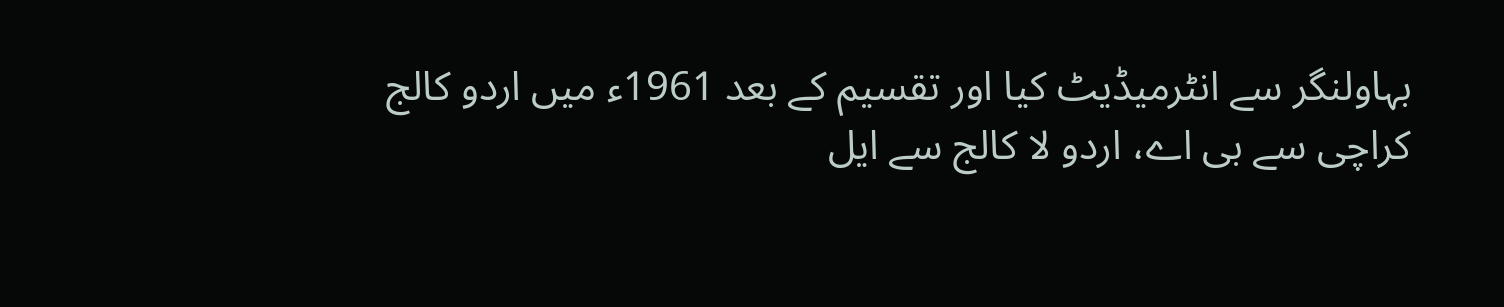بہاولنگر سے انٹرمیڈیٹ کیا اور تقسیم کے بعد 1961ء میں اردو کالج کراچی سے بی اے، اردو لا کالج سے ایل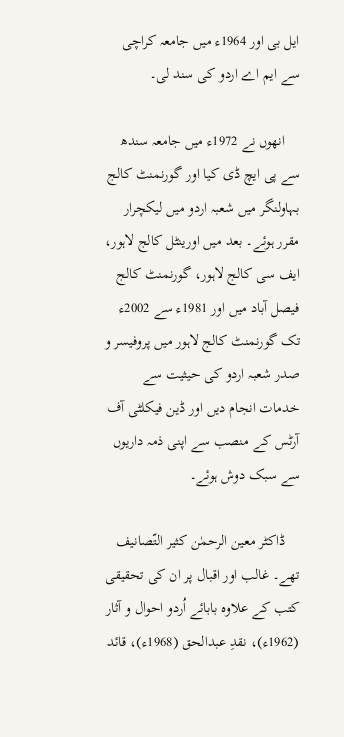ایل بی اور 1964ء میں جامعہ کراچی سے ایم اے اردو کی سند لی۔

    انھوں نے 1972ء میں جامعہ سندھ سے پی ایچ ڈی کیا اور گورنمنٹ کالج بہاولنگر میں شعبہ اردو میں لیکچرار مقرر ہوئے۔ بعد میں اورینٹل کالج لاہور، ایف سی کالج لاہور، گورنمنٹ کالج فیصل آباد میں‌ اور 1981ء سے 2002ء تک گورنمنٹ کالج لاہور میں پروفیسر و صدر شعبہ اردو کی حیثیت سے خدمات انجام دیں اور ڈین فیکلٹی آف آرٹس کے منصب سے اپنی ذمہ داریوں سے سبک دوش ہوئے۔

    ڈاکٹر معین الرحمٰن کثیر التّصانیف تھے۔ غالب اور اقبال پر ان کی تحقیقی کتب کے علاوہ بابائے اُردو احوال و آثار (1962ء)، نقدِ عبدالحق (1968ء)، قائد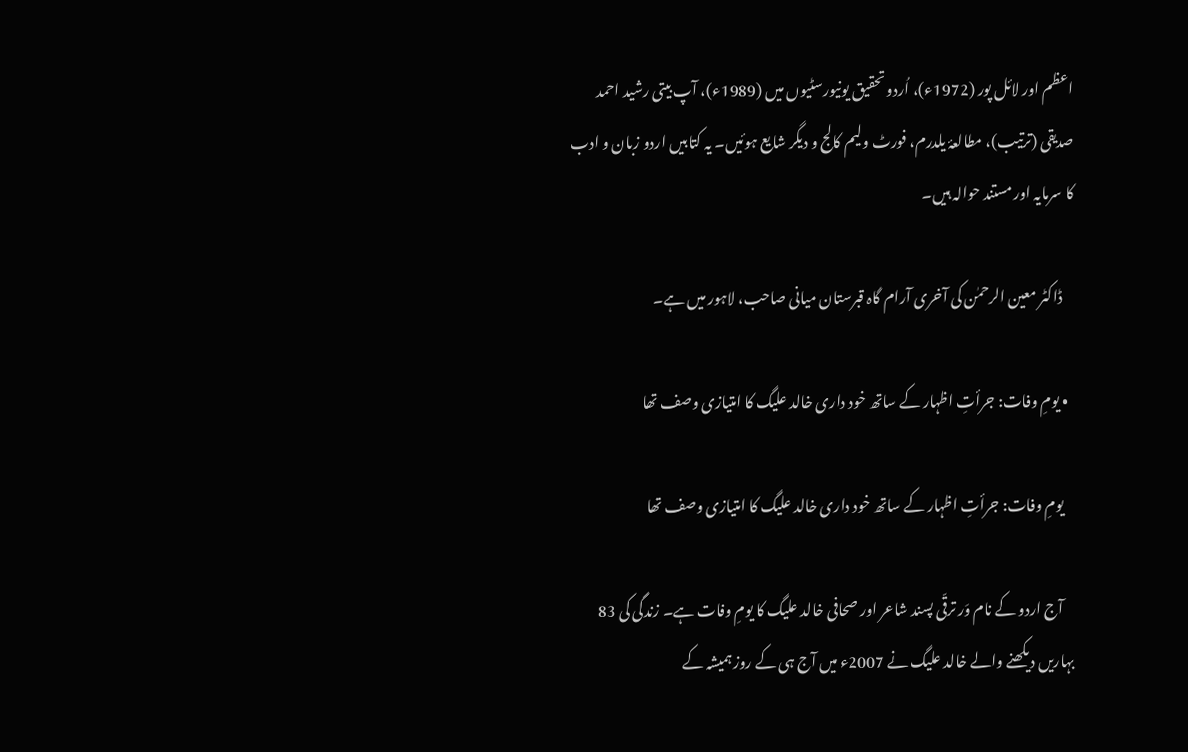اعظم اور لائل پور (1972ء)، اُردو تحقیق یونیورسٹیوں میں (1989ء)، آپ بیتی رشید احمد صدیقی (ترتیب)، مطالعۂ یلدرم، فورٹ ولیم کالج و دیگر شایع ہوئیں۔ یہ کتابیں اردو زبان و ادب کا سرمایہ اور مستند حوالہ ہیں۔

    ڈاکٹر معین الرحمٰن کی آخری آرام گاہ قبرستان میانی صاحب، لاہور میں ہے۔

  • یومِ وفات: جرأتِ اظہار کے ساتھ خود داری خالد علیگ کا امتیازی وصف تھا

    یومِ وفات: جرأتِ اظہار کے ساتھ خود داری خالد علیگ کا امتیازی وصف تھا

    آج اردو کے نام وَر ترقّی پسند شاعر اور صحافی خالد علیگ کا یومِ وفات ہے۔ زندگی کی 83 بہاریں دیکھنے والے خالد علیگ نے 2007ء میں آج ہی کے روز ہمیشہ کے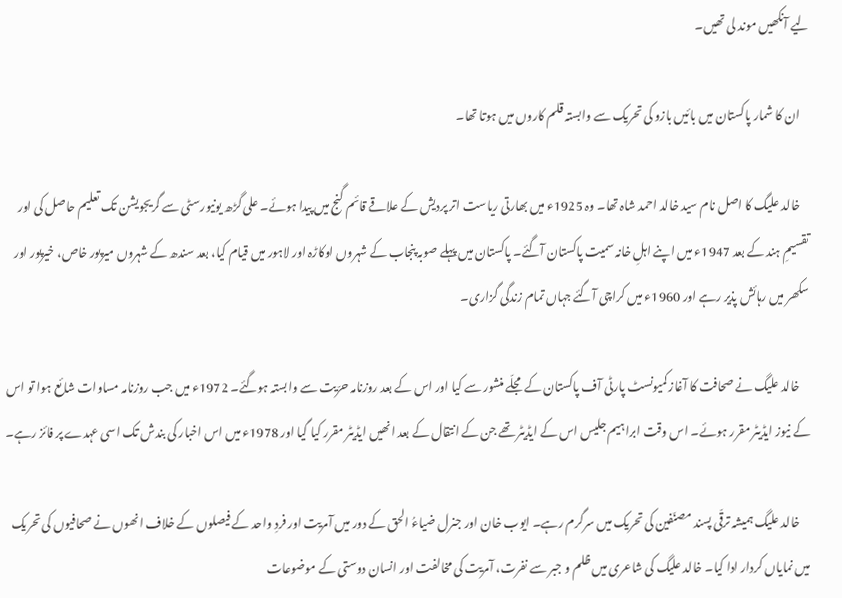لیے آنکھیں‌ موند لی تھیں۔

    ان کا شمار پاکستان میں بائیں بازو کی تحریک سے وابستہ قلم کاروں میں ہوتا تھا۔

    خالد علیگ کا اصل نام سید خالد احمد شاہ تھا۔ وہ 1925ء میں بھارتی ریاست اتر پردیش کے علاقے قائم گنج میں پیدا ہوئے۔ علی گڑھ یونیورسٹی سے گریجویشن تک تعلیم حاصل کی اور تقسیمِ ہند کے بعد 1947ء میں اپنے اہلِ خانہ سمیت پاکستان آگئے۔ پاکستان میں پہلے صوبہ پنجاب کے شہروں اوکاڑہ اور لاہور میں قیام کیا، بعد سندھ کے شہروں میرپور خاص، خیرپور اور سکھر میں رہائش پذیر رہے اور 1960ء میں کراچی آگئے جہاں تمام زندگی گزاری۔

    خالد علیگ نے صحافت کا آغاز کمیونسٹ پارٹی آف پاکستان کے مجلّے منشور سے کیا اور اس کے بعد روزنامہ حرّیت سے وابستہ ہوگئے۔ 1972ء میں جب روزنامہ مساوات شائع ہوا تو اس کے نیوز ایڈیٹر مقرر ہوئے۔ اس وقت ابراہیم جلیس اس کے ایڈیٹر تھے جن کے انتقال کے بعد انھیں ایڈیٹر مقرر کیا گیا اور 1978ء میں اس اخبار کی بندش تک اسی عہدے پر فائز رہے۔

    خالد علیگ ہمیشہ ترقّی پسند مصنّفین کی تحریک میں سرگرم رہے۔ ایوب خان اور جنرل ضیاءُ الحق کے دور میں آمریت اور فردِ‌ واحد کے فیصلوں کے خلاف انھوں نے صحافیوں کی تحریک میں نمایاں کردار ادا کیا۔ خالد علیگ کی شاعری میں ظلم و جبر سے نفرت، آمریت کی مخالفت اور انسان دوستی کے موضوعات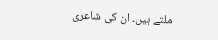ملتے ہیں۔ ان کی شاعری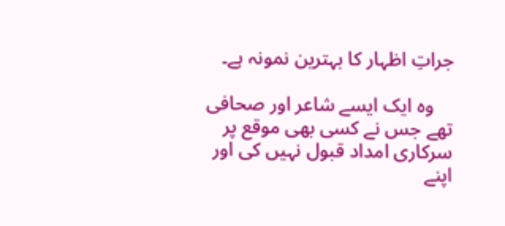جراتِ اظہار کا بہترین نمونہ ہے۔

    وہ ایک ایسے شاعر اور صحافی تھے جس نے کسی بھی موقع پر سرکاری امداد قبول نہیں کی اور اپنے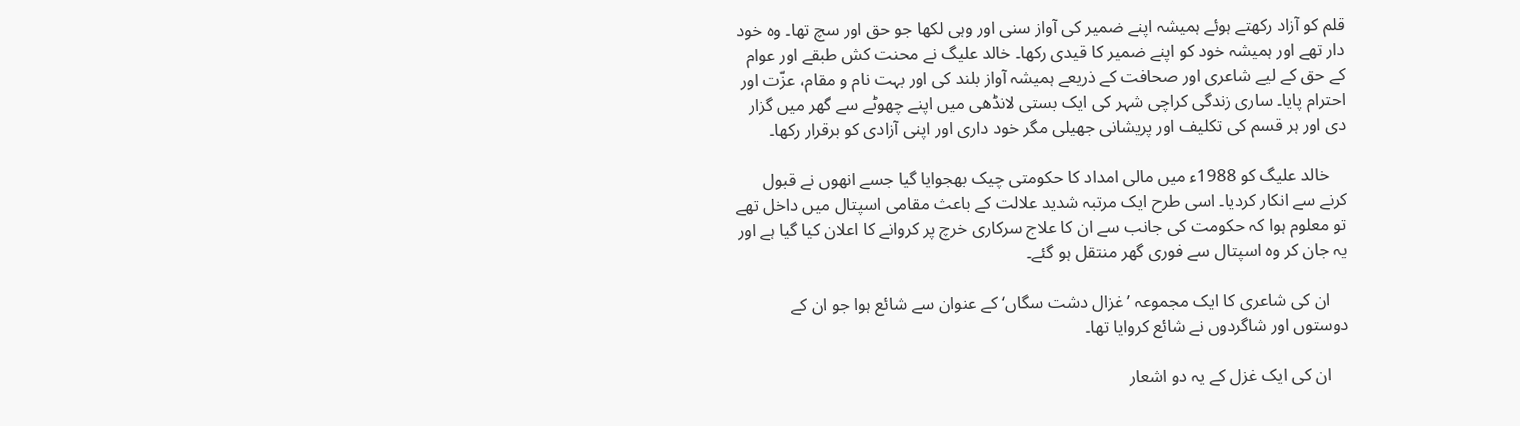قلم کو آزاد رکھتے ہوئے ہمیشہ اپنے ضمیر کی آواز سنی اور وہی لکھا جو حق اور سچ تھا۔ وہ خود دار تھے اور ہمیشہ خود کو اپنے ضمیر کا قیدی رکھا۔ خالد علیگ نے محنت کش طبقے اور عوام کے حق کے لیے شاعری اور صحافت کے ذریعے ہمیشہ آواز بلند کی اور بہت نام و مقام، عزّت اور احترام پایا۔ ساری زندگی کراچی شہر کی ایک بستی لانڈھی میں اپنے چھوٹے سے گھر میں گزار دی اور ہر قسم کی تکلیف اور پریشانی جھیلی مگر خود داری اور اپنی آزادی کو برقرار رکھا۔

    خالد علیگ کو 1988ء میں مالی امداد کا حکومتی چیک بھجوایا گیا جسے انھوں نے قبول کرنے سے انکار کردیا۔ اسی طرح ایک مرتبہ شدید علالت کے باعث مقامی اسپتال میں داخل تھے تو معلوم ہوا کہ حکومت کی جانب سے ان کا علاج سرکاری خرچ پر کروانے کا اعلان کیا گیا ہے اور یہ جان کر وہ اسپتال سے فوری گھر منتقل ہو گئے۔

    ان کی شاعری کا ایک مجموعہ ’غزال دشت سگاں‘ کے عنوان سے شائع ہوا جو ان کے دوستوں اور شاگردوں نے شائع کروایا تھا۔

    ان کی ایک غزل کے یہ دو اشعار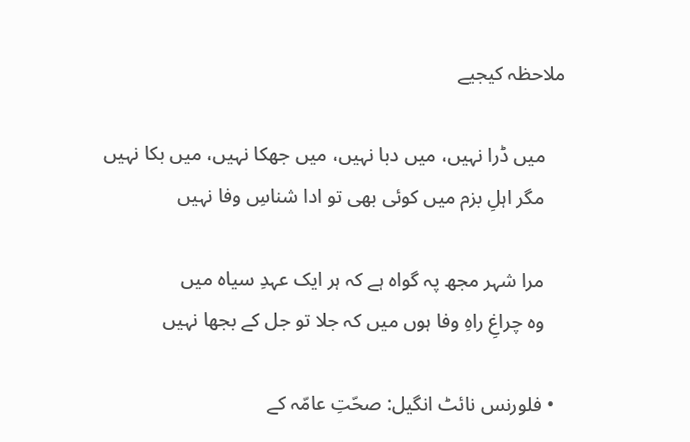ملاحظہ کیجیے

    میں ڈرا نہیں، میں دبا نہیں، میں جھکا نہیں، میں بکا نہیں
    مگر اہلِ بزم میں کوئی بھی تو ادا شناسِ وفا نہیں

    مرا شہر مجھ پہ گواہ ہے کہ ہر ایک عہدِ سیاہ میں
    وہ چراغِ راہِ وفا ہوں میں کہ جلا تو جل کے بجھا نہیں

  • فلورنس نائٹ انگیل: صحّتِ‌ عامّہ کے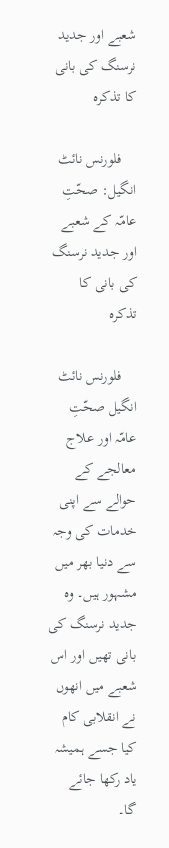شعبے اور جدید نرسنگ کی بانی کا تذکرہ

    فلورنس نائٹ انگیل: صحّتِ‌ عامّہ کے شعبے اور جدید نرسنگ کی بانی کا تذکرہ

    فلورنس نائٹ انگیل صحّتِ عامّہ اور علاج معالجے کے حوالے سے اپنی خدمات کی وجہ سے دنیا بھر میں مشہور ہیں۔ وہ جدید نرسنگ کی بانی تھیں اور اس شعبے میں انھوں نے انقلابی کام کیا جسے ہمیشہ یاد رکھا جائے گا۔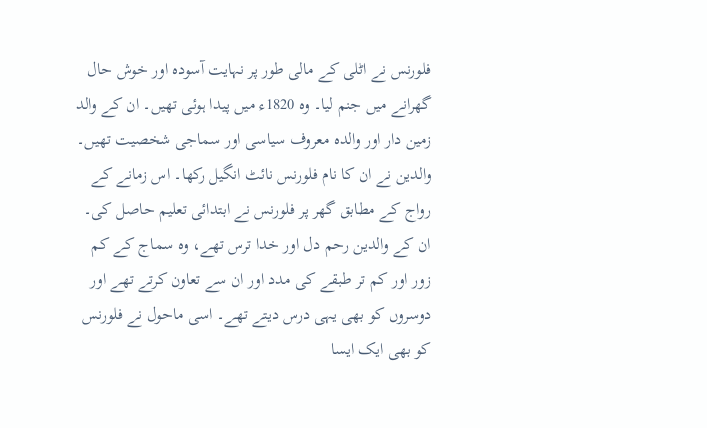فلورنس نے اٹلی کے مالی طور پر نہایت آسودہ اور خوش حال گھرانے میں جنم لیا۔ وہ 1820ء میں پیدا ہوئی تھیں۔ ان کے والد زمین دار اور والدہ معروف سیاسی اور سماجی شخصیت تھیں۔ والدین نے ان کا نام فلورنس نائٹ انگیل رکھا۔ اس زمانے کے رواج کے مطابق گھر پر فلورنس نے ابتدائی تعلیم حاصل کی۔ ان کے والدین رحم دل اور خدا ترس تھے، وہ سماج کے کم زور اور کم تر طبقے کی مدد اور ان سے تعاون کرتے تھے اور دوسروں کو بھی یہی درس دیتے تھے۔ اسی ماحول نے فلورنس کو بھی ایک ایسا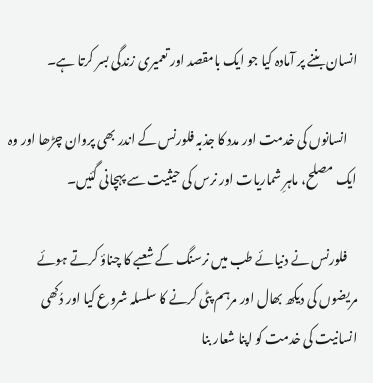انسان بننے پر آمادہ کیا جو ایک بامقصد اور تعمیری زندگی بسر کرتا ہے۔

    انسانوں کی خدمت اور مدد کا جذبہ فلورنس کے اندر بھی پروان چڑھا اور وہ ایک مصلح، ماہرِ شماریات اور نرس کی حیثیت سے پہچانی گئیں۔

    فلورنس نے دنیائے طب میں نرسنگ کے شعبے کا چناؤ کرتے ہوئے مریضوں کی دیکھ بھال اور مرہم پٹی کرنے کا سلسلہ شروع کیا اور دُکھی انسانیت کی خدمت کو اپنا شعار بنا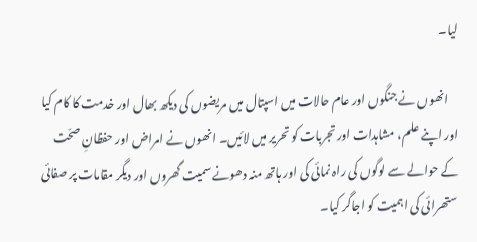لیا۔

    انھوں نے جنگوں اور عام حالات میں اسپتال میں مریضوں کی دیکھ بھال اور خدمت کا کام کیا اور اپنے علم، مشاہدات اور تجربات کو تحریر میں لائیں۔ انھوں نے امراض اور حفظانِ صحّت کے حوالے سے لوگوں کی راہ نمائی کی اور ہاتھ منہ دھونے سمیت گھروں اور دیگر مقامات پر صفائی ستھرائی کی اہمیت کو اجاگر کیا۔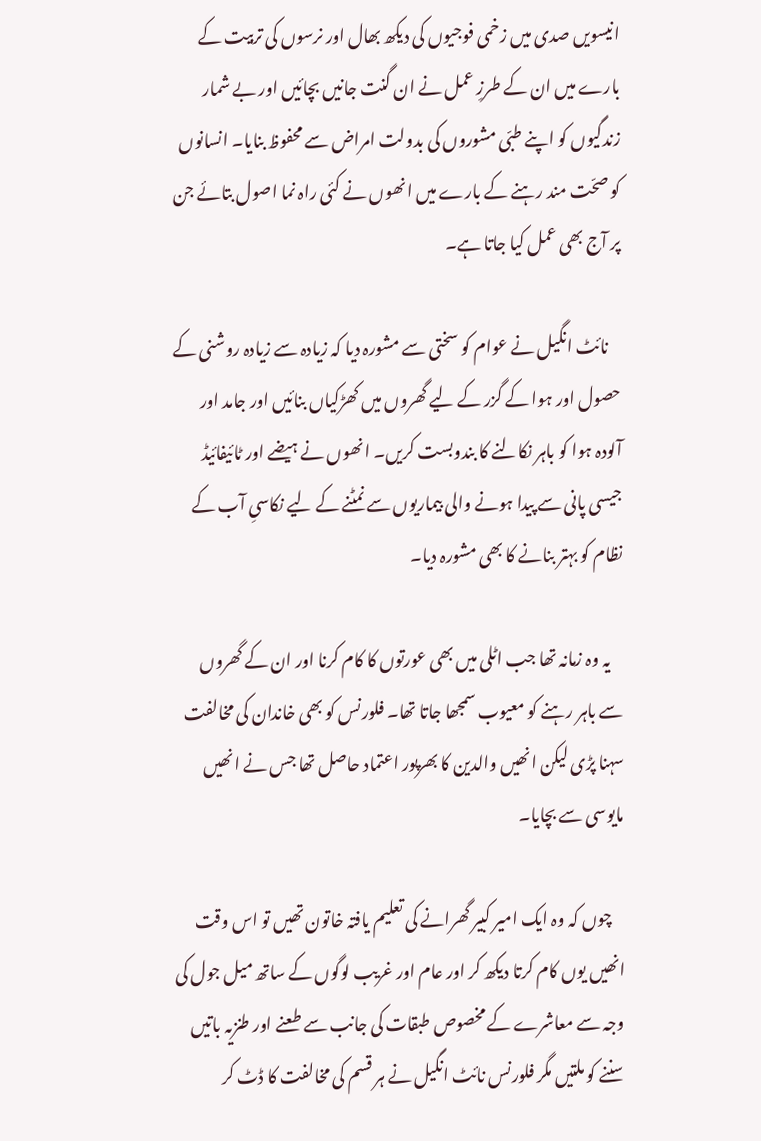انیسویں صدی میں زخمی فوجیوں کی دیکھ بھال اور نرسوں کی تربیت کے بارے میں ان کے طرزِ عمل نے ان گنت جانیں بچائیں اور بے شمار زندگیوں کو اپنے طبّی مشوروں کی بدولت امراض سے محفوظ بنایا۔ انسانوں کو صحّت مند رہنے کے بارے میں انھوں نے کئی راہ نما اصول بتائے جن پر آج بھی عمل کیا جاتا ہے۔

    نائٹ انگیل نے عوام کو سختی سے مشورہ دیا کہ زیادہ سے زیادہ روشنی کے حصول اور ہوا کے گزر کے لیے گھروں میں کھڑکیاں بنائیں اور جامد اور آلودہ ہوا کو باہر نکالنے کا بندوبست کریں۔ انھوں نے ہیضے اور ٹائیفائیڈ جیسی پانی سے پیدا ہونے والی بیماریوں سے نمٹنے کے لیے نکاسیِ آب کے نظام کو بہتر بنانے کا بھی مشورہ دیا۔

    یہ وہ زمانہ تھا جب اٹلی میں بھی عورتوں کا کام کرنا اور ان کے گھروں سے باہر رہنے کو معیوب سمجھا جاتا تھا۔ فلورنس کو بھی خاندان کی مخالفت سہنا پڑی لیکن انھیں والدین کا بھرپور اعتماد حاصل تھا جس نے انھیں مایوسی سے بچایا۔

    چوں کہ وہ ایک امیر کبیر گھرانے کی تعلیم یافتہ خاتون تھیں تو اس وقت انھیں یوں کام کرتا دیکھ کر اور عام اور غریب لوگوں کے ساتھ میل جول کی وجہ سے معاشرے کے مخصوص طبقات کی جانب سے طعنے اور طنزیہ باتیں سننے کو ملتیں مگر فلورنس نائٹ انگیل نے ہر قسم کی مخالفت کا ڈٹ کر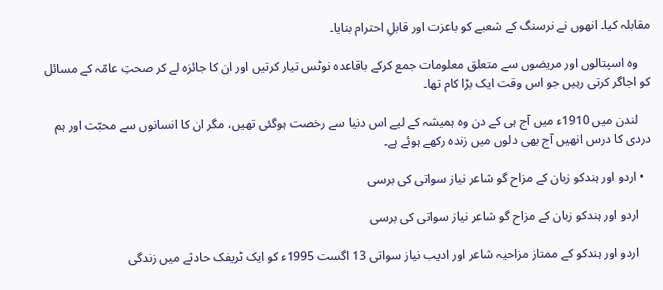مقابلہ کیا۔ انھوں نے نرسنگ کے شعبے کو باعزت اور قابلِ احترام بنایا۔

    وہ اسپتالوں اور مریضوں سے متعلق معلومات جمع کرکے باقاعدہ نوٹس تیار کرتیں اور ان کا جائزہ لے کر صحتِ عامّہ کے مسائل کو اجاگر کرتی رہیں جو اس وقت ایک بڑا کام تھا۔

    لندن میں 1910ء میں آج ہی کے دن وہ ہمیشہ کے لیے اس دنیا سے رخصت ہوگئی تھیں، مگر ان کا انسانوں سے محبّت اور ہم دردی کا درس انھیں آج بھی دلوں میں زندہ رکھے ہوئے ہے۔

  • اردو اور ہندکو زبان کے مزاح گو شاعر نیاز سواتی کی برسی

    اردو اور ہندکو زبان کے مزاح گو شاعر نیاز سواتی کی برسی

    اردو اور ہندکو کے ممتاز مزاحیہ شاعر اور ادیب نیاز سواتی 13 اگست 1995ء کو ایک ٹریفک حادثے میں زندگی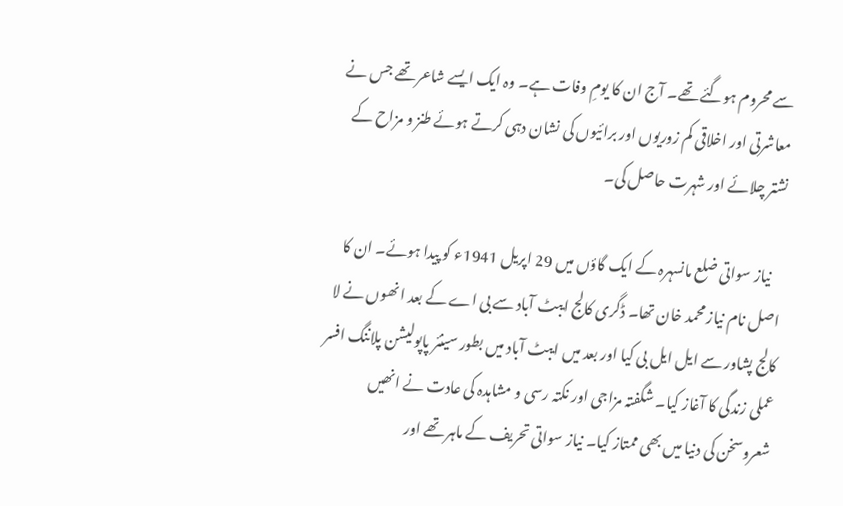سے محروم ہوگئے تھے۔ آج ان کا یومِ وفات ہے۔ وہ ایک ایسے شاعر تھے جس نے معاشرتی اور اخلاقی کم زوریوں اور برائیوں کی نشان دہی کرتے ہوئے طنز و مزاح کے نشتر چلائے اور شہرت حاصل کی۔

    نیاز سواتی ضلع مانسہرہ کے ایک گاؤں میں 29 اپریل 1941ء کو پیدا ہوئے۔ ان کا اصل نام نیاز محمد خان تھا۔ ڈگری کالج ایبٹ آباد سے بی اے کے بعد انھوں نے لا کالج پشاور سے ایل ایل بی کیا اور بعد میں ایبٹ آباد میں بطور سینئر پاپولیشن پلاننگ افسر عملی زندگی کا آغاز کیا۔ شگفتہ مزاجی اور نکتہ رسی و مشاہدہ کی عادت نے انھیں شعروسخن کی دنیا میں بھی ممتاز کیا۔ نیاز سواتی تحریف کے ماہر تھے اور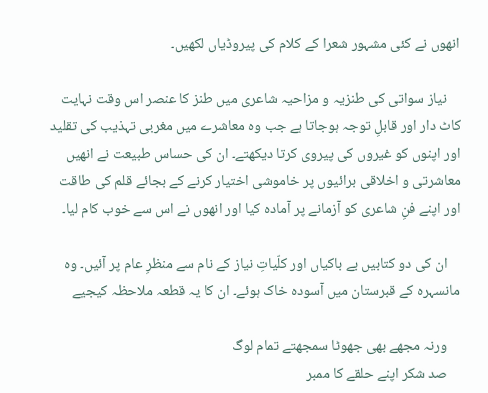انھوں نے کئی مشہور شعرا کے کلام کی پیروڈیاں لکھیں۔

    نیاز سواتی کی طنزیہ و مزاحیہ شاعری میں طنز کا عنصر اس وقت نہایت کاٹ دار اور قابلِ توجہ ہوجاتا ہے جب وہ معاشرے میں مغربی تہذیب کی تقلید اور اپنوں کو غیروں کی پیروی کرتا دیکھتے۔ ان کی حساس طبیعت نے انھیں معاشرتی و اخلاقی برائیوں پر خاموشی اختیار کرنے کے بجائے قلم کی طاقت اور اپنے فنِ شاعری کو آزمانے پر آمادہ کیا اور انھوں نے اس سے خوب کام لیا۔

    ان کی دو کتابیں بے باکیاں اور کلّیاتِ نیاز کے نام سے منظرِ عام پر آئیں۔ وہ مانسہرہ کے قبرستان میں آسودہ خاک ہوئے۔ ان کا یہ قطعہ ملاحظہ کیجیے

    ورنہ مجھے بھی جھوٹا سمجھتے تمام لوگ
    صد شکر اپنے حلقے کا ممبر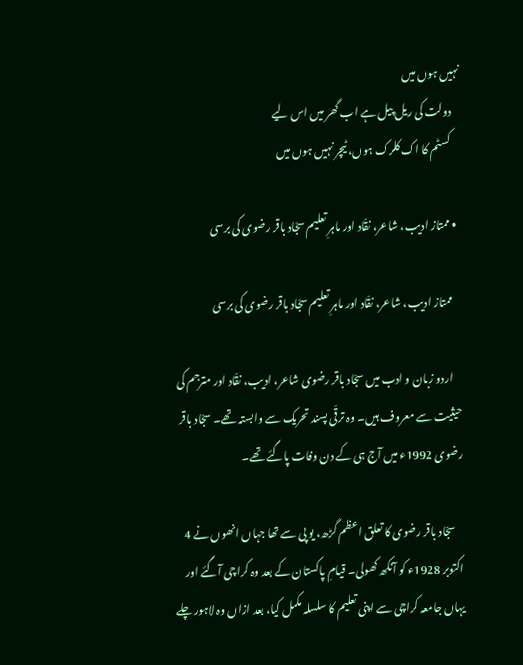نہیں ہوں میں
    دولت کی ریل پیل ہے اب گھر میں اس لیے
    کسٹم کا اک کلرک ہوں، ٹیچر نہیں ہوں میں

  • ممتاز ادیب، شاعر، نقّاد اور ماہرِ تعلیم سجّاد باقر رضوی کی برسی

    ممتاز ادیب، شاعر، نقّاد اور ماہرِ تعلیم سجّاد باقر رضوی کی برسی

    اردو زبان و ادب میں سجّاد باقر رضوی شاعر، ادیب، نقّاد اور مترجم کی حیثیت سے معروف ہیں۔ وہ ترقّی پسند تحریک سے وابستہ تھے۔ سجّاد باقر رضوی 1992ء میں آج ہی کے دن وفات پاگئے تھے۔

    سجّاد باقر رضوی کا تعلق اعظم گڑھ، یو پی سے تھا جہاں‌ انھوں نے 4 اکتوبر 1928ء کو آنکھ کھولی۔ قیامِ پاکستان کے بعد وہ کراچی آگئے اور یہاں‌ جامعہ کراچی سے اپنی تعلیم کا سلسلہ مکمل کیا، بعد ازاں وہ لاہور چلے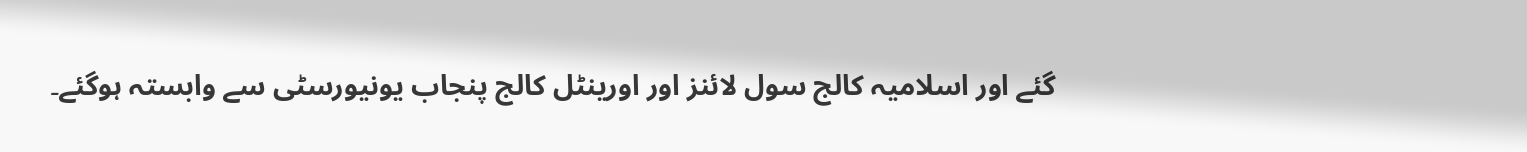گئے اور اسلامیہ کالج سول لائنز اور اورینٹل کالج پنجاب یونیورسٹی سے وابستہ ہوگئے۔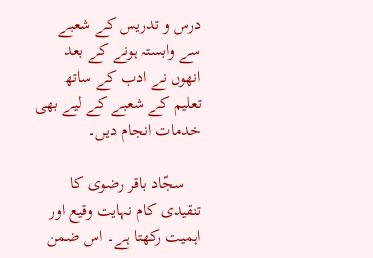درس و تدریس کے شعبے سے وابستہ ہونے کے بعد انھوں نے ادب کے ساتھ تعلیم کے شعبے کے لیے بھی خدمات انجام دیں۔

    سجّاد باقر رضوی کا تنقیدی کام نہایت وقیع اور اہمیت رکھتا ہے۔ اس ضمن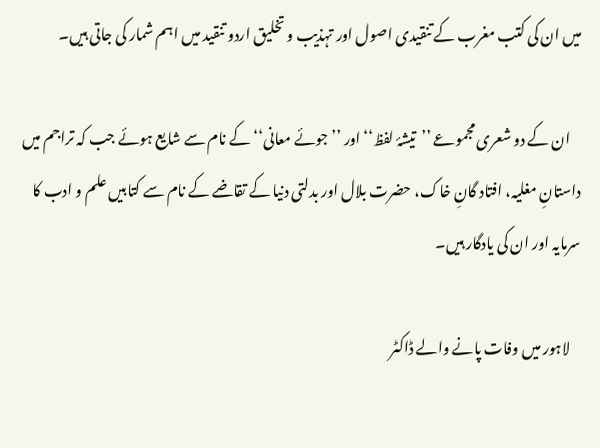میں ان کی کتب مغرب کے تنقیدی اصول اور تہذیب و تخلیق اردو تنقید میں اہم شمار کی جاتی ہیں۔

    ان کے دو شعری مجموعے ’’تیشۂ لفظ‘‘ اور ’’جوئے معانی‘‘ کے نام سے شایع ہوئے جب کہ تراجم میں داستانِ مغلیہ، افتاد گانِ خاک، حضرت بلال اور بدلتی دنیا کے تقاضے کے نام سے کتابیں‌ علم و ادب کا سرمایہ اور ان کی یادگار ہیں۔

    لاہور میں وفات پانے والے ڈاکٹر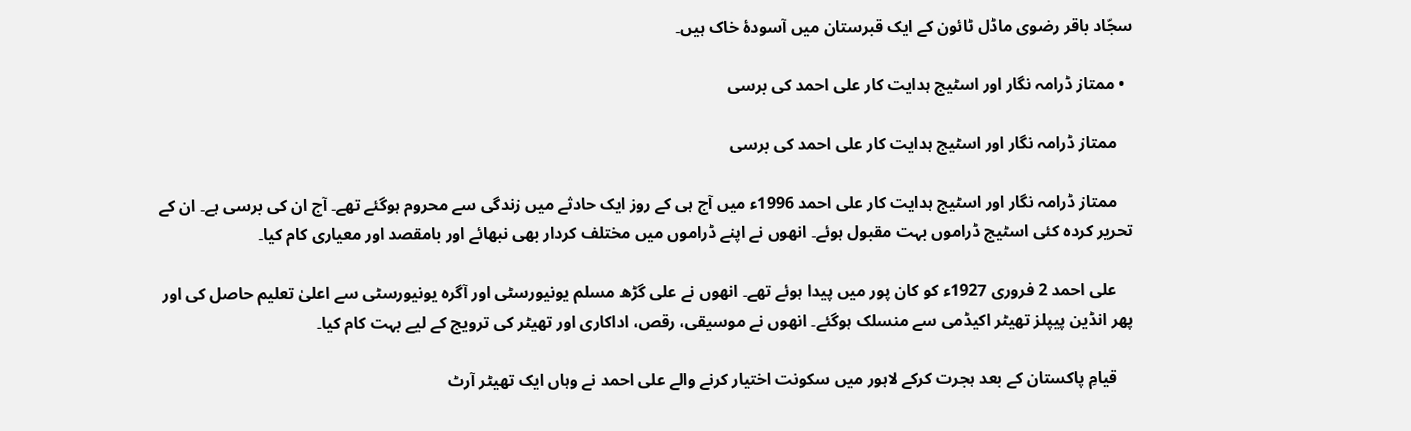سجّاد باقر رضوی ماڈل ٹائون کے ایک قبرستان میں آسودۂ خاک ہیں۔

  • ممتاز ڈرامہ نگار اور اسٹیج ہدایت کار علی احمد کی برسی

    ممتاز ڈرامہ نگار اور اسٹیج ہدایت کار علی احمد کی برسی

    ممتاز ڈرامہ نگار اور اسٹیج ہدایت کار علی احمد 1996ء میں آج ہی کے روز ایک حادثے میں زندگی سے محروم ہوگئے تھے۔ آج ان کی برسی ہے۔ ان کے تحریر کردہ کئی اسٹیج ڈراموں بہت مقبول ہوئے۔ انھوں نے اپنے ڈراموں میں مختلف کردار بھی نبھائے اور بامقصد اور معیاری کام کیا۔

    علی احمد 2 فروری 1927ء کو کان پور میں پیدا ہوئے تھے۔ انھوں نے علی گڑھ مسلم یونیورسٹی اور آگرہ یونیورسٹی سے اعلیٰ تعلیم حاصل کی اور پھر انڈین پیپلز تھیٹر اکیڈمی سے منسلک ہوگئے۔ انھوں نے موسیقی، رقص، اداکاری اور تھیٹر کی ترویج کے لیے بہت کام کیا۔

    قیامِ پاکستان کے بعد ہجرت کرکے لاہور میں سکونت اختیار کرنے والے علی احمد نے وہاں ایک تھیٹر آرٹ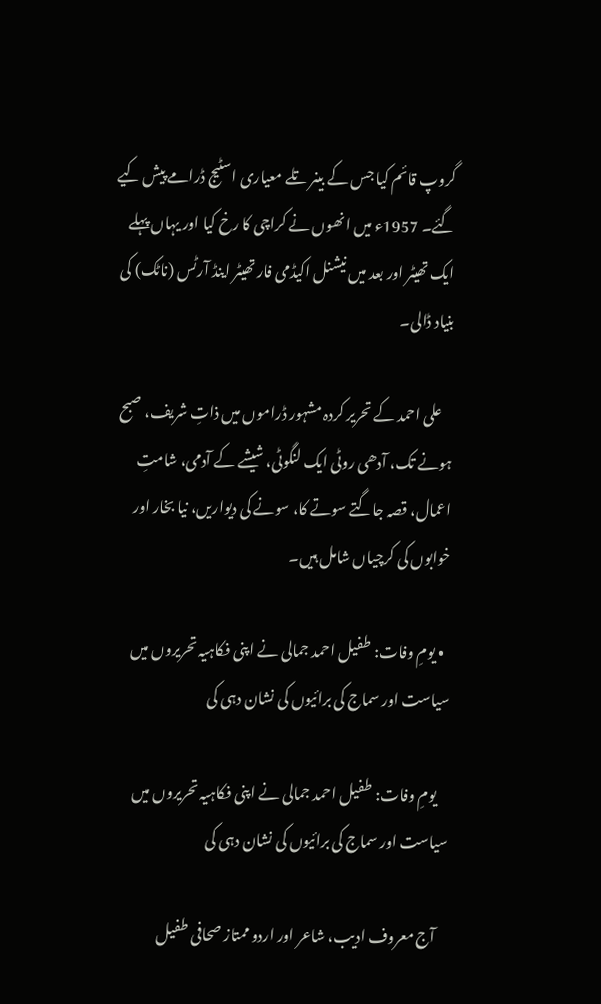گروپ قائم کیا جس کے بینر تلے معیاری اسٹیج ڈرامے پیش کیے گئے۔ 1957ء میں انھوں نے کراچی کا رخ کیا اور یہاں پہلے ایک تھیٹر اور بعد میں نیشنل اکیڈمی فار تھیٹر اینڈ آرٹس (ناٹک) کی بنیاد ڈالی۔

    علی احمد کے تحریر کردہ مشہور ڈراموں میں ذاتِ شریف، صبح ہونے تک، آدھی روٹی ایک لنگوٹی، شیشے کے آدمی، شامتِ اعمال، قصہ جاگتے سوتے کا، سونے کی دیواریں، نیا بخار اور خوابوں کی کرچیاں شامل ہیں۔

  • یومِ وفات: طفیل احمد جمالی نے اپنی فکاہیہ تحریروں میں سیاست اور سماج کی برائیوں کی نشان دہی کی

    یومِ وفات: طفیل احمد جمالی نے اپنی فکاہیہ تحریروں میں سیاست اور سماج کی برائیوں کی نشان دہی کی

    آج معروف ادیب، شاعر اور اردو ممتاز صحافی طفیل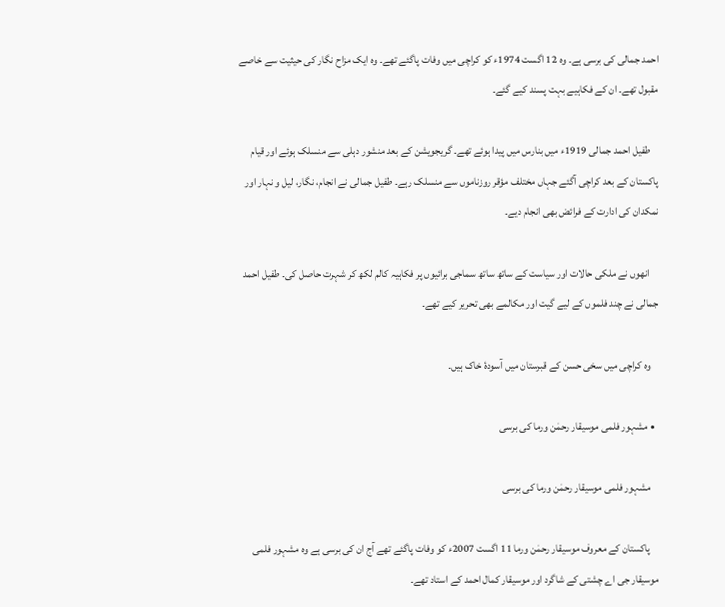احمد جمالی کی برسی ہے۔ وہ 12 اگست 1974ء کو کراچی میں وفات پاگئے تھے۔ وہ ایک مزاح نگار کی حیثیت سے خاصے مقبول تھے۔ ان کے فکاہیے بہت پسند کیے گئے۔

    طفیل احمد جمالی 1919ء میں بنارس میں پیدا ہوئے تھے۔ گریجویشن کے بعد منشور دہلی سے منسلک ہوئے اور قیام پاکستان کے بعد کراچی آگئے جہاں مختلف مؤقر روزناموں سے منسلک رہے۔ طفیل جمالی نے انجام، نگار، لیل و نہار اور نمکدان کی ادارت کے فرائض بھی انجام دیے۔

    انھوں نے ملکی حالات اور سیاست کے ساتھ ساتھ سماجی برائیوں پر فکاہیہ کالم لکھ کر شہرت حاصل کی۔ طفیل احمد جمالی نے چند فلموں کے لیے گیت اور مکالمے بھی تحریر کیے تھے۔

    وہ کراچی میں سخی حسن کے قبرستان میں آسودۂ خاک ہیں۔

  • مشہور فلمی موسیقار رحمٰن ورما کی برسی

    مشہور فلمی موسیقار رحمٰن ورما کی برسی

    پاکستان کے معروف موسیقار رحمٰن ورما 11 اگست 2007ء کو وفات پاگئے تھے آج ان کی برسی ہے وہ مشہور فلمی موسیقار جی اے چشتی کے شاگرد اور موسیقار کمال احمد کے استاد تھے۔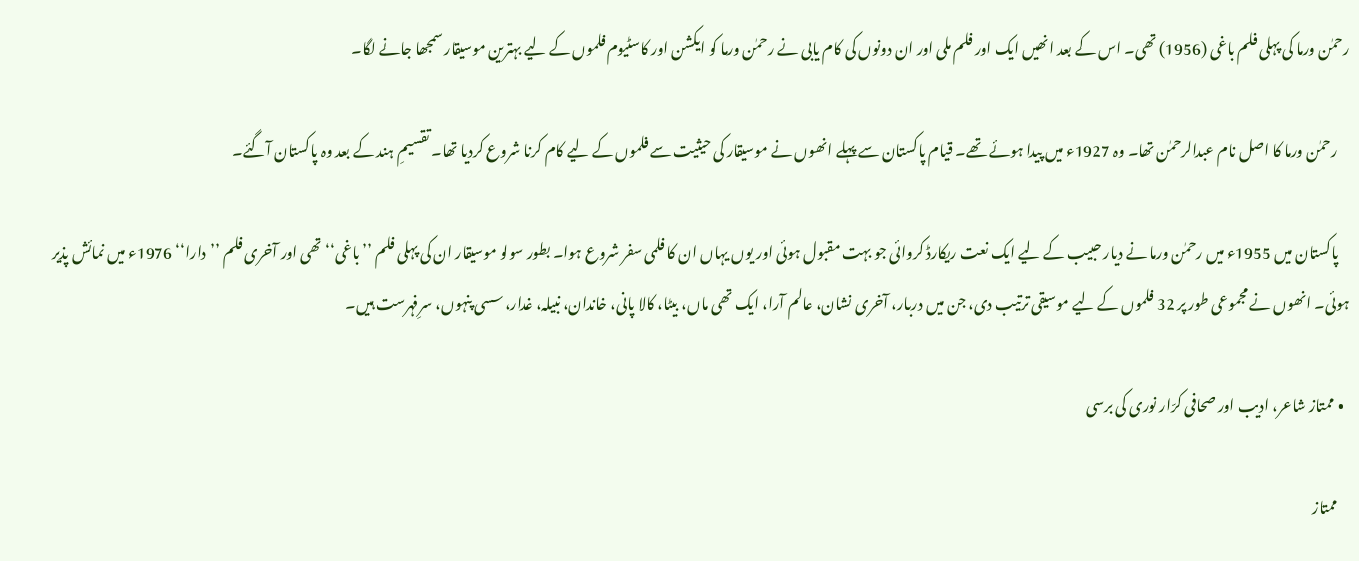رحمٰن ورما کی پہلی فلم باغی (1956) تھی۔ اس کے بعد انھیں ایک اور فلم ملی اور ان دونوں کی کام یابی نے رحمٰن ورما کو ایکشن اور کاسٹیوم فلموں کے لیے بہترین موسیقار سمجھا جانے لگا۔

    رحمٰن ورما کا اصل نام عبدالرحمٰن تھا۔ وہ 1927ء میں پیدا ہوئے تھے۔ قیام پاکستان سے پہلے انھوں نے موسیقار کی حیثیت سے فلموں کے لیے کام کرنا شروع کردیا تھا۔ تقسیمِ ہند کے بعد وہ پاکستان آگئے۔

    پاکستان میں 1955ء میں رحمٰن ورما نے دیار حبیب کے لیے ایک نعت ریکارڈ کروائی جو بہت مقبول ہوئی اور یوں یہاں ان کا فلمی سفر شروع ہوا۔ بطور سولو موسیقار ان کی پہلی فلم ’’باغی‘‘ تھی اور آخری فلم ’’دارا‘‘ 1976ء میں نمائش پذیر ہوئی۔ انھوں نے مجموعی طور پر 32 فلموں کے لیے موسیقی ترتیب دی، جن میں دربار، آخری نشان، عالم آرا، ایک تھی ماں، بیٹا، کالا پانی، خاندان، نبیلہ، غدار، سسی پنہوں، سرِفہرست ہیں۔

  • ممتاز شاعر، ادیب اور صحافی کرّار نوری کی برسی

    ممتاز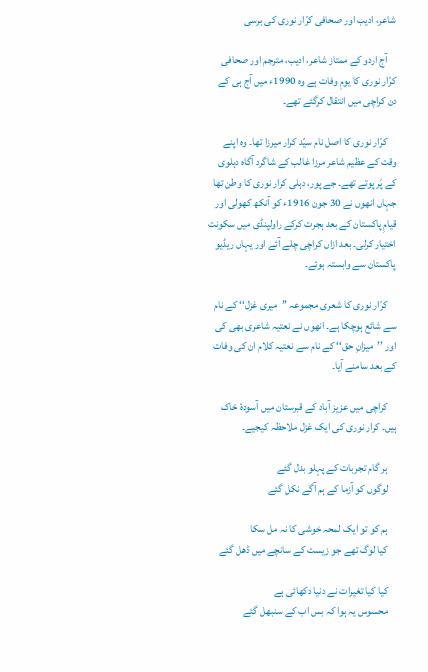شاعر، ادیب اور صحافی کرّار نوری کی برسی

    آج اردو کے ممتاز شاعر، ادیب، مترجم اور صحافی کرّار نوری کا یومِ وفات ہے وہ 1990ء میں آج ہی کے دن کراچی میں انتقال کرگئے تھے۔

    کرّار نوری کا اصل نام سیّد کرار میرزا تھا۔ وہ اپنے وقت کے عظیم شاعر مرزا غالب کے شاگرد آگاہ دہلوی کے پَر پوتے تھے۔ جے پور، دہلی کرار نوری کا وطن تھا جہاں انھوں نے 30 جون 1916ء کو آنکھ کھولی اور قیامِ پاکستان کے بعد ہجرت کرکے راولپنڈی میں‌ سکونت اختیار کرلی۔ بعد ازاں کراچی چلے آئے اور یہاں ریڈیو پاکستان سے وابستہ ہوئے۔

    کرّار نوری کا شعری مجموعہ ’’میری غزل‘‘ کے نام سے شائع ہوچکا ہے۔ انھوں نے نعتیہ شاعری بھی کی اور ’’میزانِ حق‘‘ کے نام سے نعتیہ کلام ان کی وفات کے بعد سامنے آیا۔

    کراچی میں عزیز آباد کے قبرستان میں آسودۂ خاک ہیں۔ کرار نوری کی ایک غزل ملاحظہ کیجیے۔

    ہر گام تجربات کے پہلو بدل گئے
    لوگوں کو آزما کے ہم آگے نکل گئے

    ہم کو تو ایک لمحہ خوشی کا نہ مل سکا
    کیا لوگ تھے جو زیست کے سانچے میں ڈھل گئے

    کیا کیا تغیرات نے دنیا دکھائی ہے
    محسوس یہ ہوا کہ بس اب کے سنبھل گئے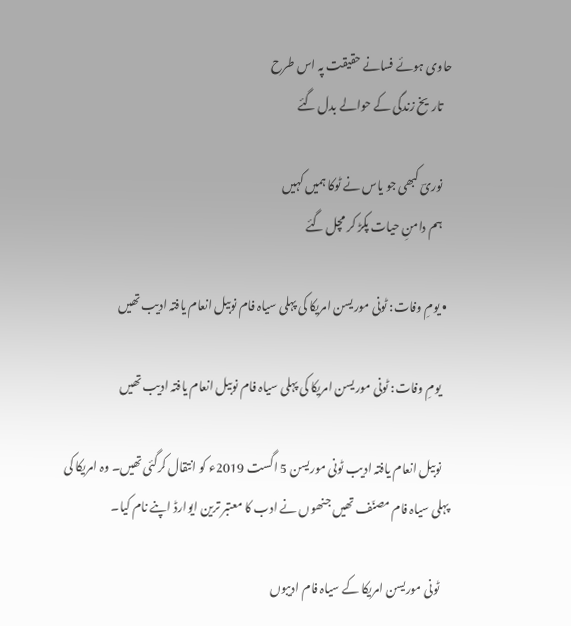حاوی ہوئے فسانے حقیقت پہ اس طرح
    تاریخ زندگی کے حوالے بدل گئے

    نوریؔ کبھی جو یاس نے ٹوکا ہمیں کہیں
    ہم دامنِ حیات پکڑ کر مچل گئے

  • یومِ وفات: ٹونی موریسن امریکا کی پہلی سیاہ فام نوبیل انعام یافتہ ادیب تھیں

    یومِ وفات: ٹونی موریسن امریکا کی پہلی سیاہ فام نوبیل انعام یافتہ ادیب تھیں

    نوبیل انعام یافتہ ادیب ٹونی موریسن 5 اگست 2019ء کو انتقال کرگئی تھیں۔ وہ امریکا کی پہلی سیاہ فام مصنّف تھیں جنھوں نے ادب کا معتبر ترین ایوارڈ اپنے نام کیا۔

    ٹونی موریسن امریکا کے سیاہ فام ادیبوں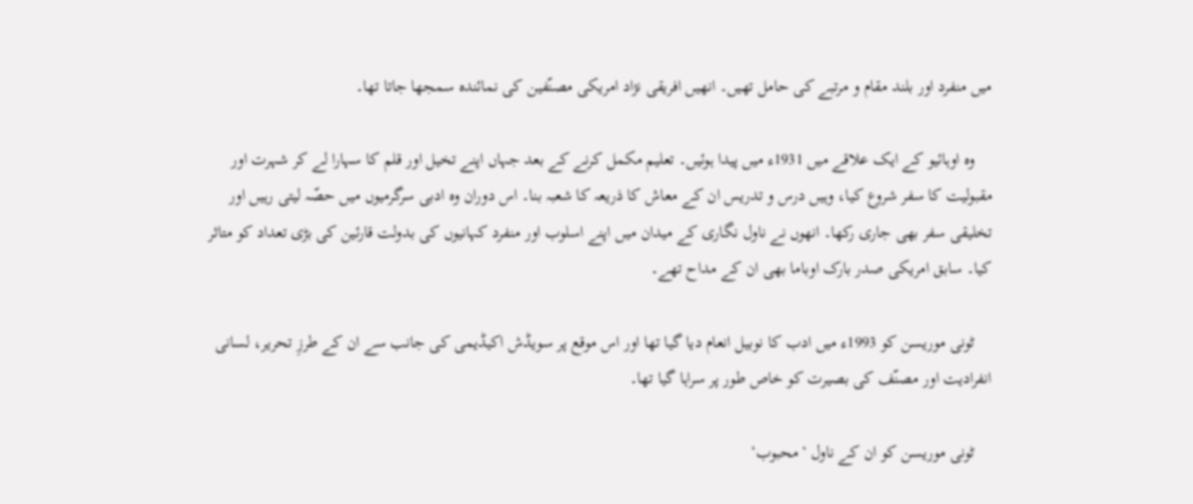میں منفرد اور بلند مقام و مرتبے کی حامل تھیں۔ انھیں افریقی نژاد امریکی مصنّفین کی نمائندہ سمجھا جاتا تھا۔

    وہ اوہائیو کے ایک علاقے میں 1931ء میں پیدا ہوئیں۔ تعلیم مکمل کرنے کے بعد جہاں اپنے تخیل اور قلم کا سہارا لے کر شہرت اور مقبولیت کا سفر شروع کیا، وہیں درس و تدریس ان کے معاش کا ذریعہ کا شعبہ بنا۔ اس دوران وہ ادبی سرگرمیوں میں حصّہ لیتی رہیں اور تخلیقی سفر بھی جاری رکھا۔ انھوں نے ناول نگاری کے میدان میں اپنے اسلوب اور منفرد کہانیوں کی بدولت قارئین کی بڑی تعداد کو متاثر کیا۔ سابق امریکی صدر بارک اوباما بھی ان کے مداح تھے۔

    ٹونی موریسن کو 1993ء میں ادب کا نوبیل انعام دیا گیا تھا اور اس موقع پر سویڈش اکیڈیمی کی جانب سے ان کے طرزِ تحریر، لسانی انفرادیت اور مصنّف کی بصیرت کو خاص طور پر سراہا گیا تھا۔

    ٹونی موریسن کو ان کے ناول ‘محبوب‘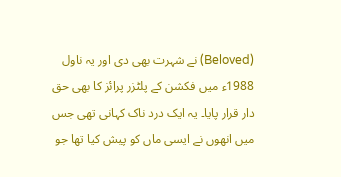(Beloved) نے شہرت بھی دی اور یہ ناول 1988ء میں فکشن کے پلٹزر پرائز کا بھی حق دار قرار پایا۔ یہ ایک درد ناک کہانی تھی جس میں انھوں نے ایسی ماں کو پیش کیا تھا جو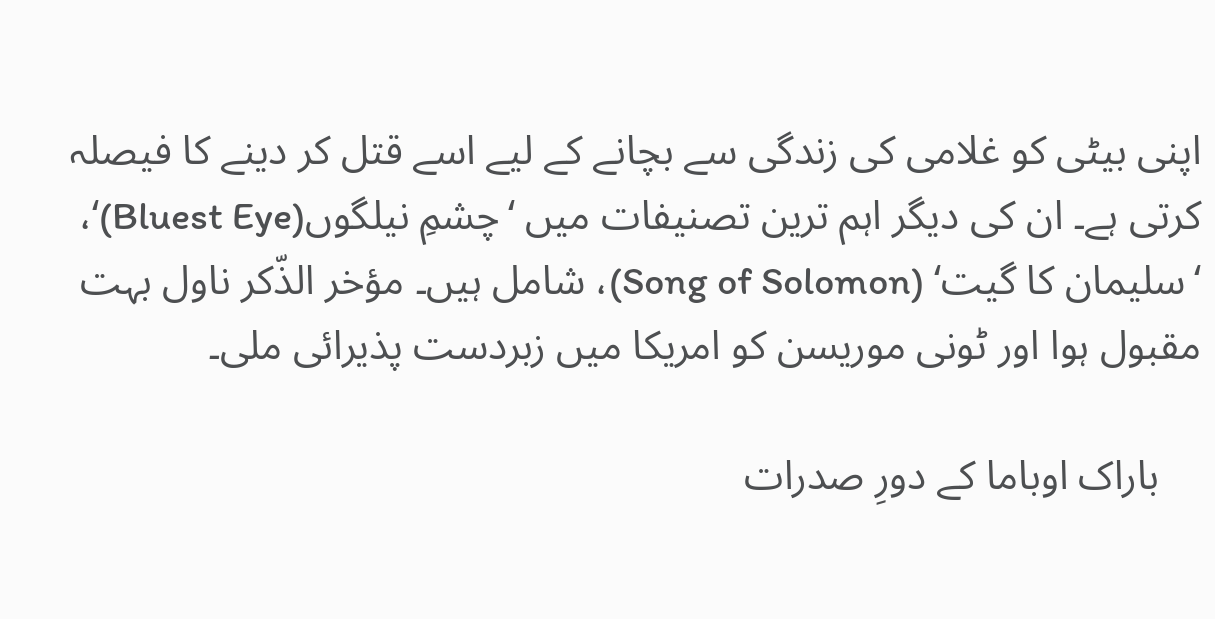اپنی بیٹی کو غلامی کی زندگی سے بچانے کے لیے اسے قتل کر دینے کا فیصلہ کرتی ہے۔ ان کی دیگر اہم ترین تصنیفات میں ‘چشمِ نیلگوں(Bluest Eye)‘، ‘سلیمان کا گیت‘ (Song of Solomon)، شامل ہیں۔ مؤخر الذّکر ناول بہت مقبول ہوا اور ٹونی موریسن کو امریکا میں زبردست پذیرائی ملی۔

    باراک اوباما کے دورِ صدرات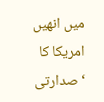میں انھیں امریکا کا ‘صدارتی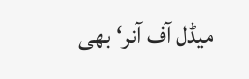میڈل آف آنر‘ بھی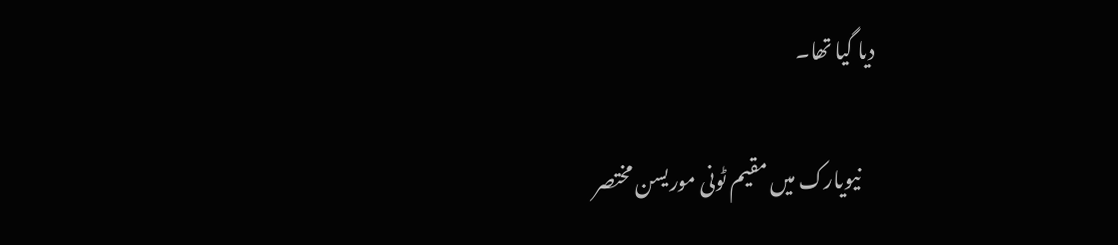دیا گیا تھا۔

    نیویارک میں مقیم ٹونی موریسن مختصر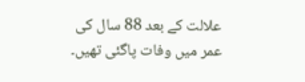علالت کے بعد 88 سال کی عمر میں وفات پاگئی تھیں۔